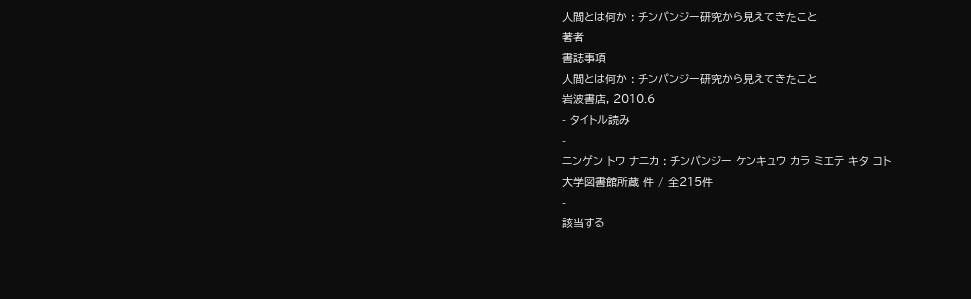人間とは何か : チンパンジー研究から見えてきたこと
著者
書誌事項
人間とは何か : チンパンジー研究から見えてきたこと
岩波書店, 2010.6
- タイトル読み
-
ニンゲン トワ ナニカ : チンパンジー ケンキュウ カラ ミエテ キタ コト
大学図書館所蔵 件 / 全215件
-
該当する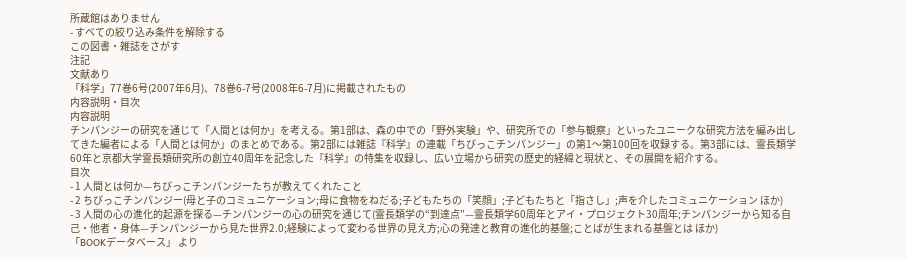所蔵館はありません
- すべての絞り込み条件を解除する
この図書・雑誌をさがす
注記
文献あり
「科学」77巻6号(2007年6月)、78巻6-7号(2008年6-7月)に掲載されたもの
内容説明・目次
内容説明
チンパンジーの研究を通じて「人間とは何か」を考える。第1部は、森の中での「野外実験」や、研究所での「参与観察」といったユニークな研究方法を編み出してきた編者による「人間とは何か」のまとめである。第2部には雑誌『科学』の連載「ちびっこチンパンジー」の第1〜第100回を収録する。第3部には、霊長類学60年と京都大学霊長類研究所の創立40周年を記念した『科学』の特集を収録し、広い立場から研究の歴史的経緯と現状と、その展開を紹介する。
目次
- 1 人間とは何か—ちびっこチンパンジーたちが教えてくれたこと
- 2 ちびっこチンパンジー(母と子のコミュニケーション;母に食物をねだる;子どもたちの「笑顔」;子どもたちと「指さし」;声を介したコミュニケーション ほか)
- 3 人間の心の進化的起源を探る—チンパンジーの心の研究を通じて(霊長類学の“到達点”—霊長類学60周年とアイ・プロジェクト30周年;チンパンジーから知る自己・他者・身体—チンパンジーから見た世界2.0;経験によって変わる世界の見え方;心の発達と教育の進化的基盤;ことばが生まれる基盤とは ほか)
「BOOKデータベース」 より